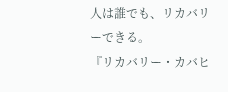人は誰でも、リカバリーできる。
『リカバリー・カバヒ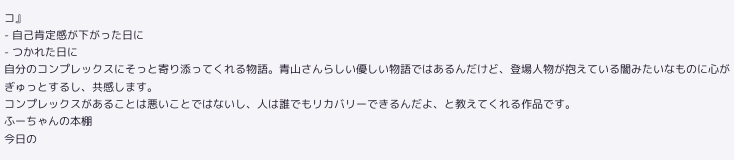コ』
- 自己肯定感が下がった日に
- つかれた日に
自分のコンプレックスにそっと寄り添ってくれる物語。青山さんらしい優しい物語ではあるんだけど、登場人物が抱えている闇みたいなものに心がぎゅっとするし、共感します。
コンプレックスがあることは悪いことではないし、人は誰でもリカバリーできるんだよ、と教えてくれる作品です。
ふーちゃんの本棚
今日の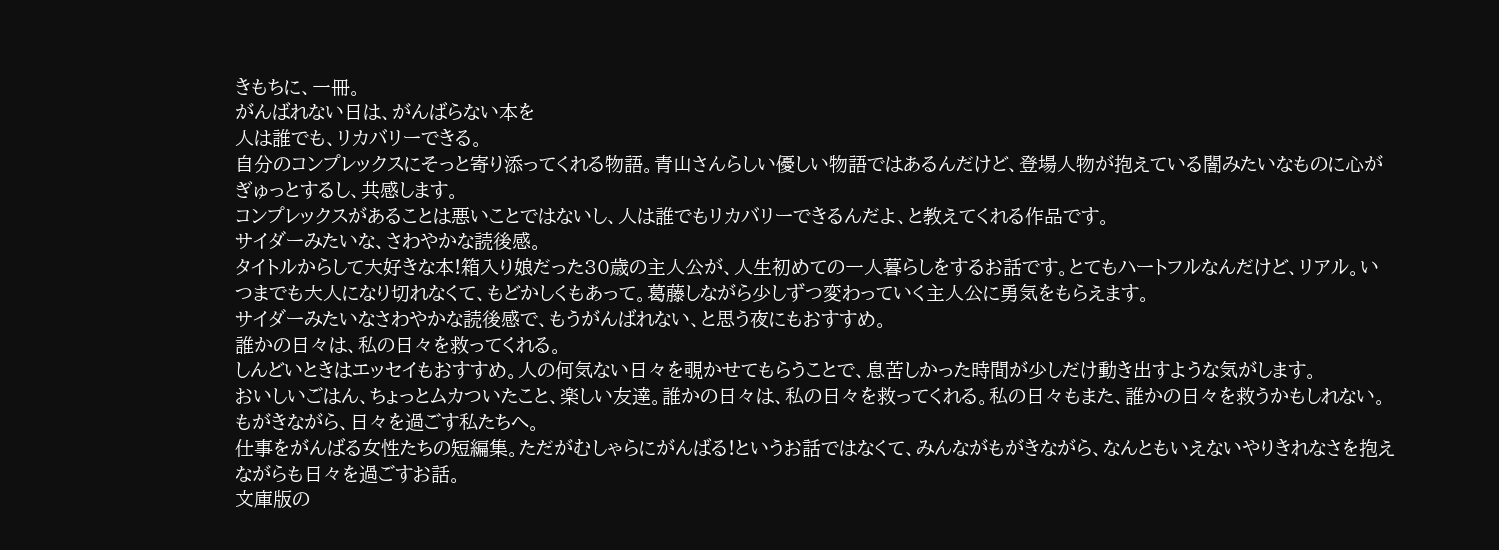きもちに、一冊。
がんばれない日は、がんばらない本を
人は誰でも、リカバリーできる。
自分のコンプレックスにそっと寄り添ってくれる物語。青山さんらしい優しい物語ではあるんだけど、登場人物が抱えている闇みたいなものに心がぎゅっとするし、共感します。
コンプレックスがあることは悪いことではないし、人は誰でもリカバリーできるんだよ、と教えてくれる作品です。
サイダーみたいな、さわやかな読後感。
タイトルからして大好きな本!箱入り娘だった30歳の主人公が、人生初めての一人暮らしをするお話です。とてもハートフルなんだけど、リアル。いつまでも大人になり切れなくて、もどかしくもあって。葛藤しながら少しずつ変わっていく主人公に勇気をもらえます。
サイダーみたいなさわやかな読後感で、もうがんばれない、と思う夜にもおすすめ。
誰かの日々は、私の日々を救ってくれる。
しんどいときはエッセイもおすすめ。人の何気ない日々を覗かせてもらうことで、息苦しかった時間が少しだけ動き出すような気がします。
おいしいごはん、ちょっとムカついたこと、楽しい友達。誰かの日々は、私の日々を救ってくれる。私の日々もまた、誰かの日々を救うかもしれない。
もがきながら、日々を過ごす私たちへ。
仕事をがんばる女性たちの短編集。ただがむしゃらにがんばる!というお話ではなくて、みんながもがきながら、なんともいえないやりきれなさを抱えながらも日々を過ごすお話。
文庫版の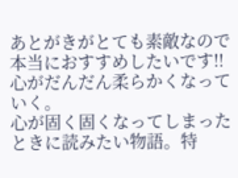あとがきがとても素敵なので本当におすすめしたいです!!
心がだんだん柔らかくなっていく。
心が固く固くなってしまったときに読みたい物語。特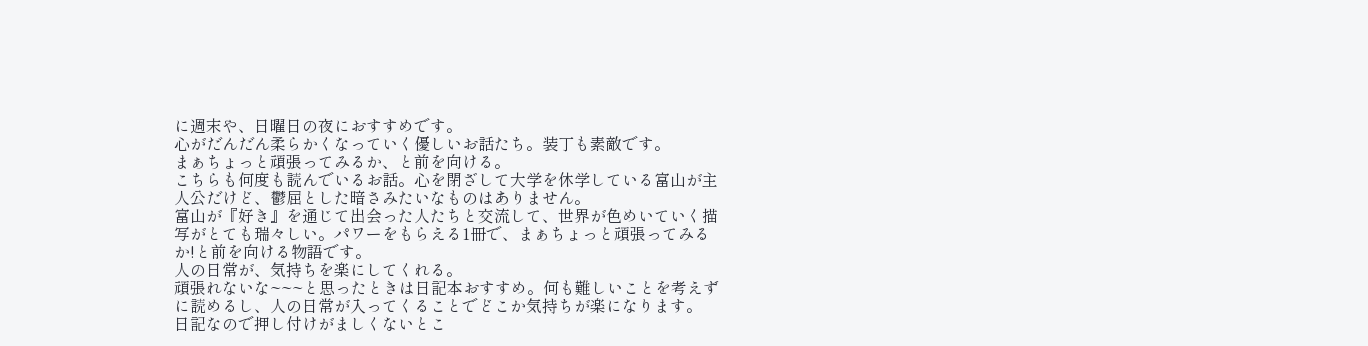に週末や、日曜日の夜におすすめです。
心がだんだん柔らかくなっていく優しいお話たち。装丁も素敵です。
まぁちょっと頑張ってみるか、と前を向ける。
こちらも何度も読んでいるお話。心を閉ざして大学を休学している富山が主人公だけど、鬱屈とした暗さみたいなものはありません。
富山が『好き』を通じて出会った人たちと交流して、世界が色めいていく描写がとても瑞々しい。パワーをもらえる1冊で、まぁちょっと頑張ってみるか!と前を向ける物語です。
人の日常が、気持ちを楽にしてくれる。
頑張れないな~~~と思ったときは日記本おすすめ。何も難しいことを考えずに読めるし、人の日常が入ってくることでどこか気持ちが楽になります。
日記なので押し付けがましくないとこ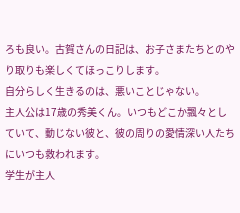ろも良い。古賀さんの日記は、お子さまたちとのやり取りも楽しくてほっこりします。
自分らしく生きるのは、悪いことじゃない。
主人公は17歳の秀美くん。いつもどこか飄々としていて、動じない彼と、彼の周りの愛情深い人たちにいつも救われます。
学生が主人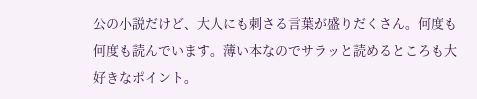公の小説だけど、大人にも刺さる言葉が盛りだくさん。何度も何度も読んでいます。薄い本なのでサラッと読めるところも大好きなポイント。